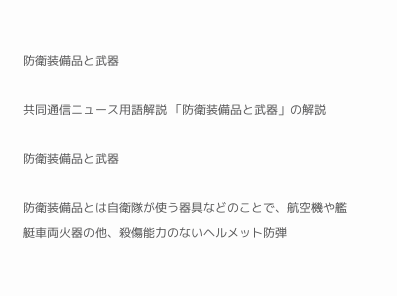防衛装備品と武器

共同通信ニュース用語解説 「防衛装備品と武器」の解説

防衛装備品と武器

防衛装備品とは自衛隊が使う器具などのことで、航空機や艦艇車両火器の他、殺傷能力のないヘルメット防弾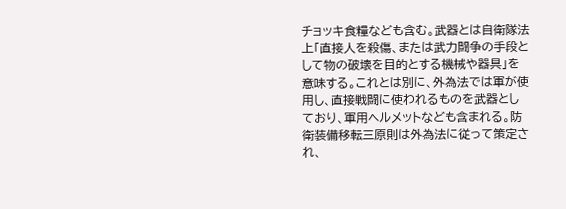チョッキ食糧なども含む。武器とは自衛隊法上「直接人を殺傷、または武力闘争の手段として物の破壊を目的とする機械や器具」を意味する。これとは別に、外為法では軍が使用し、直接戦闘に使われるものを武器としており、軍用ヘルメットなども含まれる。防衛装備移転三原則は外為法に従って策定され、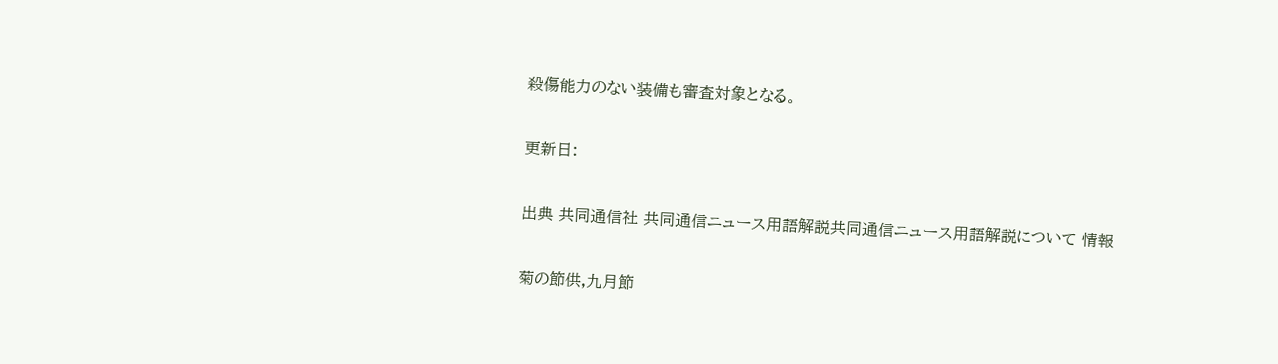殺傷能力のない装備も審査対象となる。

更新日:

出典 共同通信社 共同通信ニュース用語解説共同通信ニュース用語解説について 情報

菊の節供,九月節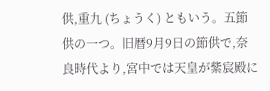供,重九 (ちょうく) ともいう。五節供の一つ。旧暦9月9日の節供で,奈良時代より,宮中では天皇が紫宸殿に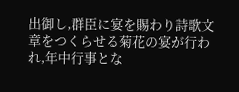出御し,群臣に宴を賜わり詩歌文章をつくらせる菊花の宴が行われ,年中行事とな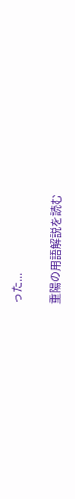った...

重陽の用語解説を読む